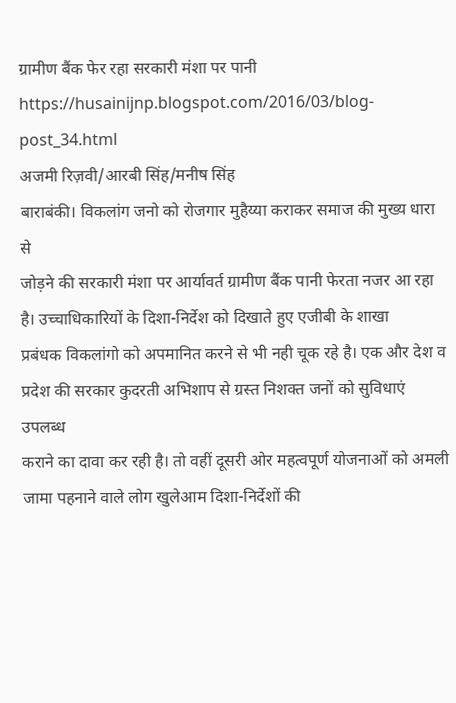ग्रामीण बैंक फेर रहा सरकारी मंशा पर पानी
https://husainijnp.blogspot.com/2016/03/blog-post_34.html
अजमी रिज़वी/आरबी सिंह/मनीष सिंह
बाराबंकी। विकलांग जनो को रोजगार मुहैय्या कराकर समाज की मुख्य धारा से
जोड़ने की सरकारी मंशा पर आर्यावर्त ग्रामीण बैंक पानी फेरता नजर आ रहा
है। उच्चाधिकारियों के दिशा-निर्देश को दिखाते हुए एजीबी के शाखा
प्रबंधक विकलांगो को अपमानित करने से भी नही चूक रहे है। एक और देश व
प्रदेश की सरकार कुदरती अभिशाप से ग्रस्त निशक्त जनों को सुविधाएं उपलब्ध
कराने का दावा कर रही है। तो वहीं दूसरी ओर महत्वपूर्ण योजनाओं को अमली
जामा पहनाने वाले लोग खुलेआम दिशा-निर्देशों की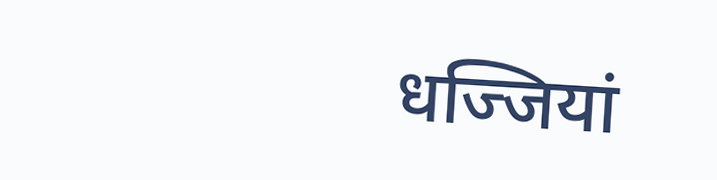धज्जियां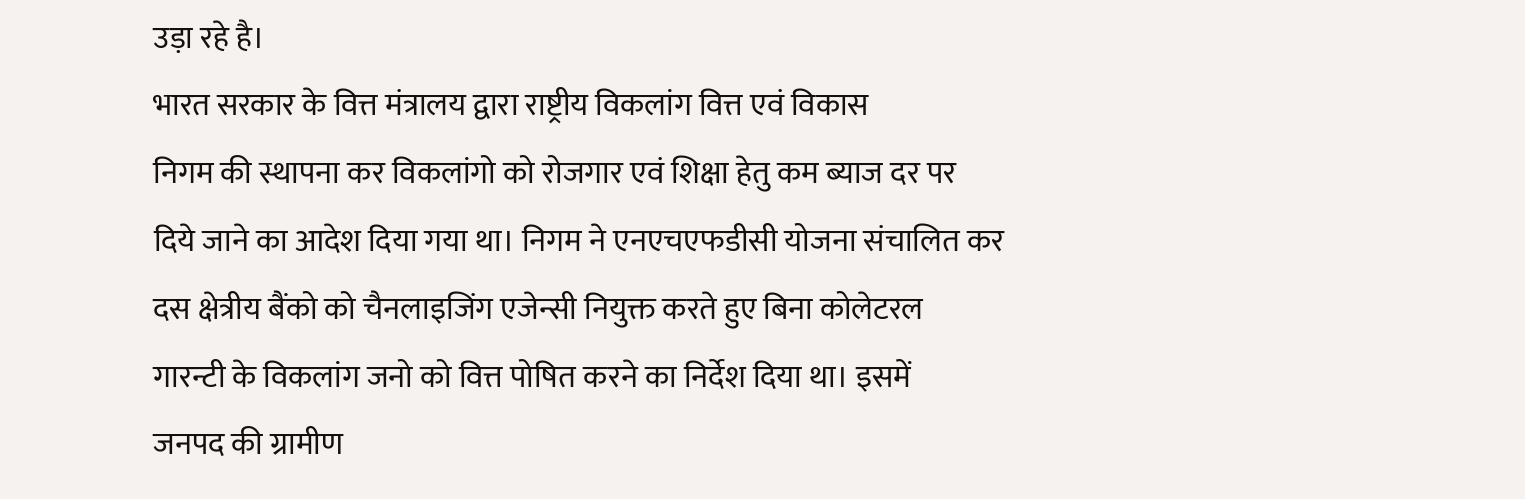उड़ा रहे है।
भारत सरकार के वित्त मंत्रालय द्वारा राष्ट्रीय विकलांग वित्त एवं विकास
निगम की स्थापना कर विकलांगो को रोजगार एवं शिक्षा हेतु कम ब्याज दर पर
दिये जाने का आदेश दिया गया था। निगम ने एनएचएफडीसी योजना संचालित कर
दस क्षेत्रीय बैंको को चैनलाइजिंग एजेन्सी नियुक्त करते हुए बिना कोलेटरल
गारन्टी के विकलांग जनो को वित्त पोषित करने का निर्देश दिया था। इसमें
जनपद की ग्रामीण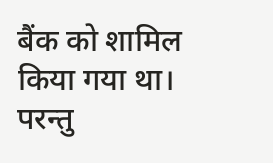बैंक को शामिल किया गया था। परन्तु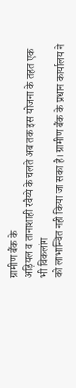ग्रामीण बैंक के
अड़ियल व तानाशाही रवैय्ये के चलते अब तक इस योजना के तहत एक भी विकलांग
को लाभान्वित नही किया जा सका है। ग्रामीण बैंक के प्रधान कार्यालय ने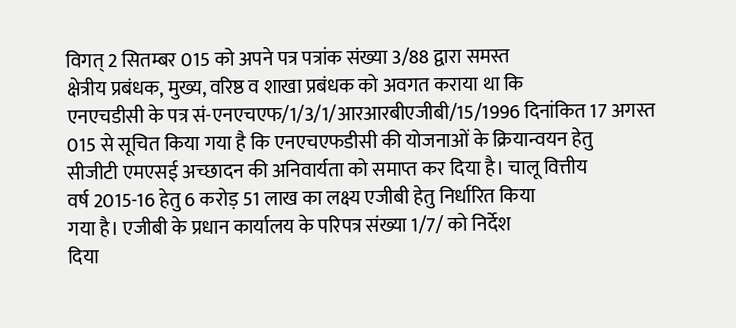विगत् 2 सितम्बर 015 को अपने पत्र पत्रांक संख्या 3/88 द्वारा समस्त
क्षेत्रीय प्रबंधक, मुख्य, वरिष्ठ व शाखा प्रबंधक को अवगत कराया था कि
एनएचडीसी के पत्र सं-एनएचएफ/1/3/1/आरआरबीएजीबी/15/1996 दिनांकित 17 अगस्त
015 से सूचित किया गया है कि एनएचएफडीसी की योजनाओं के क्रियान्वयन हेतु
सीजीटी एमएसई अच्छादन की अनिवार्यता को समाप्त कर दिया है। चालू वित्तीय
वर्ष 2015-16 हेतु 6 करोड़ 51 लाख का लक्ष्य एजीबी हेतु निर्धारित किया
गया है। एजीबी के प्रधान कार्यालय के परिपत्र संख्या 1/7/ को निर्देश
दिया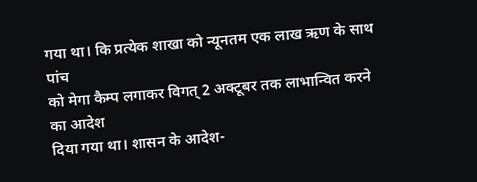गया था। कि प्रत्येक शाखा को न्यूनतम एक लाख ऋण के साथ पांच
को मेगा कैम्प लगाकर विगत् 2 अक्टूबर तक लाभान्वित करने का आदेश
दिया गया था। शासन के आदेश-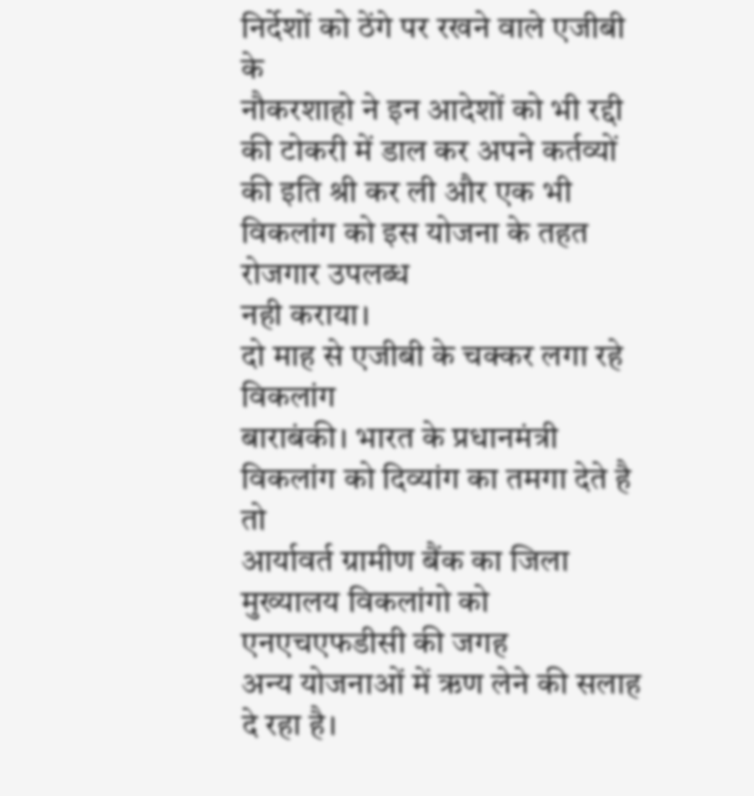निर्देशों को ठेंगे पर रखने वाले एजीबी के
नौकरशाहो ने इन आदेशों को भी रद्दी की टोकरी में डाल कर अपने कर्तव्यों
की इति श्री कर ली और एक भी विकलांग को इस योजना के तहत रोजगार उपलब्ध
नही कराया।
दो माह से एजीबी के चक्कर लगा रहे विकलांग
बाराबंकी। भारत के प्रधानमंत्री विकलांग को दिव्यांग का तमगा देते है तो
आर्यावर्त ग्रामीण बैंक का जिला मुख्यालय विकलांगो को एनएचएफडीसी की जगह
अन्य योजनाओं में ऋण लेने की सलाह दे रहा है।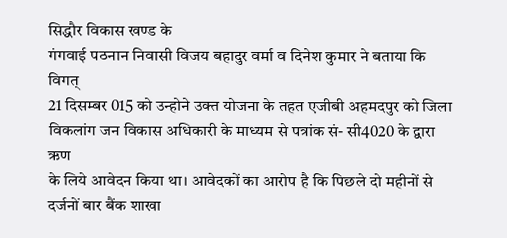सिद्धौर विकास खण्ड के
गंगवाई पठनान निवासी विजय बहादुर वर्मा व दिनेश कुमार ने बताया कि विगत्
21 दिसम्बर 015 को उन्होने उक्त योजना के तहत एजीबी अहमदपुर को जिला
विकलांग जन विकास अधिकारी के माध्यम से पत्रांक सं- सी4020 के द्वारा ऋण
के लिये आवेदन किया था। आवेदकों का आरोप है कि पिछले दो महीनों से
दर्जनों बार बैंक शाखा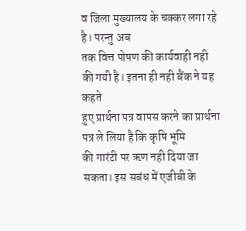व जिला मुख्यालय के चक्कर लगा रहे है। परन्तु अब
तक वित्त पोषण की कार्यवाही नही की गयी है। इतना ही नही बैंक ने यह कहते
हुए प्रार्थना पत्र वापस करने का प्रार्थना पत्र ले लिया है कि कृषि भूमि
की गारंटी पर ऋण नही दिया जा सकता। इस सबंध में एजीबी के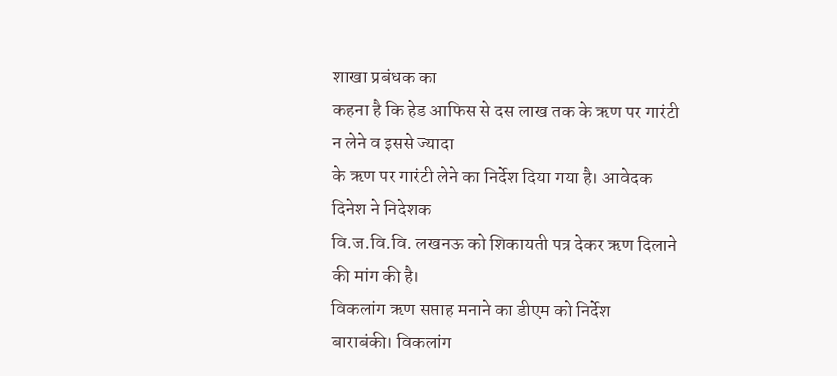शाखा प्रबंधक का
कहना है कि हेड आफिस से दस लाख तक के ऋण पर गारंटी न लेने व इससे ज्यादा
के ऋण पर गारंटी लेने का निर्देश दिया गया है। आवेदक दिनेश ने निदेशक
वि.ज.वि.वि. लखनऊ को शिकायती पत्र देकर ऋण दिलाने की मांग की है।
विकलांग ऋण सप्ताह मनाने का डीएम को निर्देश
बाराबंकी। विकलांग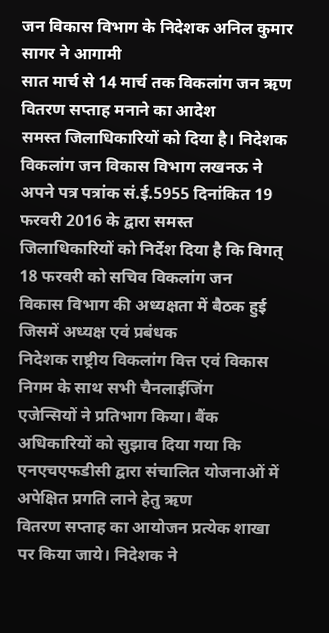जन विकास विभाग के निदेशक अनिल कुमार सागर ने आगामी
सात मार्च से 14 मार्च तक विकलांग जन ऋण वितरण सप्ताह मनाने का आदेश
समस्त जिलाधिकारियों को दिया है। निदेशक विकलांग जन विकास विभाग लखनऊ ने
अपने पत्र पत्रांक सं.ई.5955 दिनांकित 19 फरवरी 2016 के द्वारा समस्त
जिलाधिकारियों को निर्देश दिया है कि विगत् 18 फरवरी को सचिव विकलांग जन
विकास विभाग की अध्यक्षता में बैठक हुई जिसमें अध्यक्ष एवं प्रबंधक
निदेशक राष्ट्रीय विकलांग वित्त एवं विकास निगम के साथ सभी चैनलाईजिंग
एजेन्सियों ने प्रतिभाग किया। बैंक अधिकारियों को सुझाव दिया गया कि
एनएचएफडीसी द्वारा संचालित योजनाओं में अपेक्षित प्रगति लाने हेतु ऋण
वितरण सप्ताह का आयोजन प्रत्येक शाखा पर किया जाये। निदेशक ने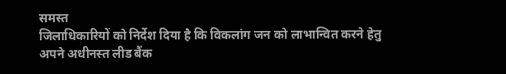समस्त
जिलाधिकारियों को निर्देश दिया है कि विकलांग जन को लाभान्वित करने हेतु
अपने अधीनस्त लीड बैंक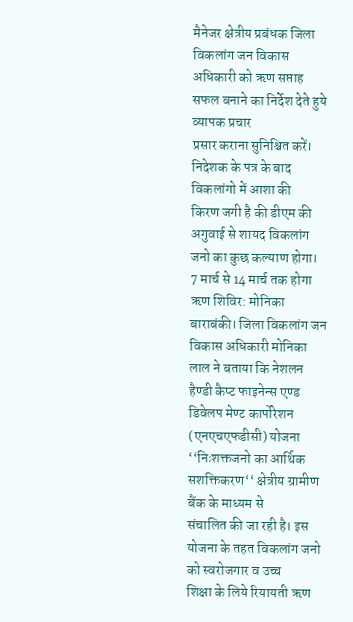मैनेजर क्षेत्रीय प्रबंधक जिला विकलांग जन विकास
अधिकारी को ऋण सप्ताह सफल बनाने का निर्देश देते हुये व्यापक प्रचार
प्रसार कराना सुनिश्चित करें। निदेशक के पत्र के बाद विकलांगो में आशा की
किरण जगी है की डीएम की अगुवाई से शायद विकलांग जनो का कुछ कल्याण होगा।
7 मार्च से 14 मार्च तक होगा ऋण शिविर: मोनिका
बाराबंकी। जिला विकलांग जन विकास अधिकारी मोनिका लाल ने बताया कि नेशलन
हैण्डी कैप्ट फाइनेन्स एण्ड डिवेलप मेण्ट कार्पोरेशन (एनएचएफडीसी) योजना
‘‘निःशक्तजनो का आर्थिक सशक्तिकरण‘‘ क्षेत्रीय ग्रामीण बैंक के माध्यम से
संचालित की जा रही है। इस योजना के तहत विकलांग जनो को स्वरोजगार व उच्च
शिक्षा के लिये रियायती ऋण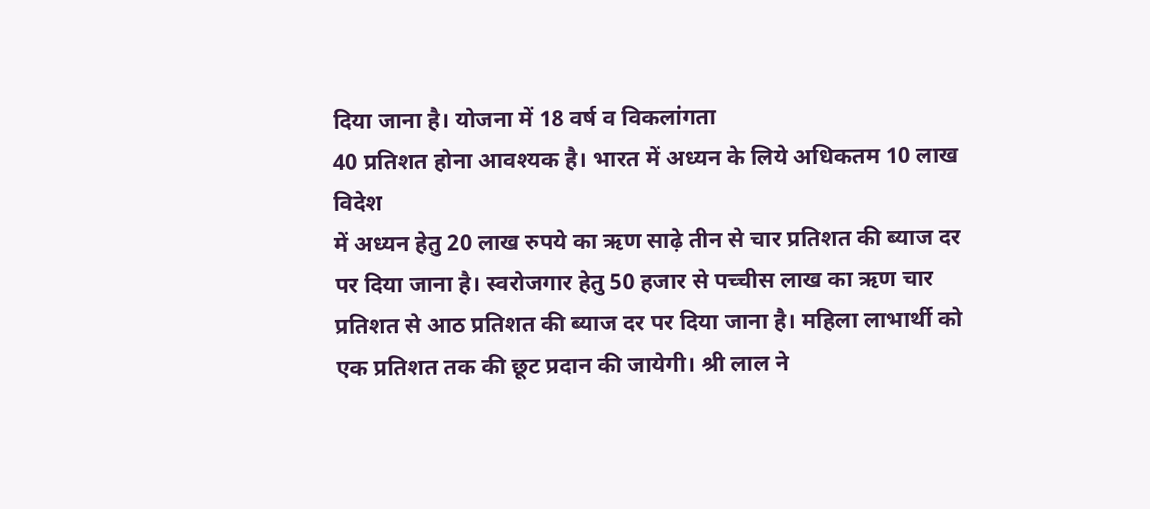दिया जाना है। योजना में 18 वर्ष व विकलांगता
40 प्रतिशत होना आवश्यक है। भारत में अध्यन के लिये अधिकतम 10 लाख विदेश
में अध्यन हेतु 20 लाख रुपये का ऋण साढ़े तीन से चार प्रतिशत की ब्याज दर
पर दिया जाना है। स्वरोजगार हेतु 50 हजार से पच्चीस लाख का ऋण चार
प्रतिशत से आठ प्रतिशत की ब्याज दर पर दिया जाना है। महिला लाभार्थी को
एक प्रतिशत तक की छूट प्रदान की जायेगी। श्री लाल ने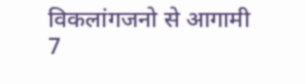विकलांगजनो से आगामी
7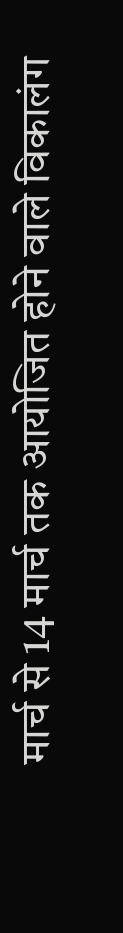मार्च से 14 मार्च तक आयोजित होने वाले विकालंग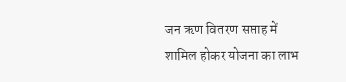जन ऋण वितरण सप्ताह में
शामिल होकर योजना का लाभ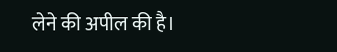लेने की अपील की है।